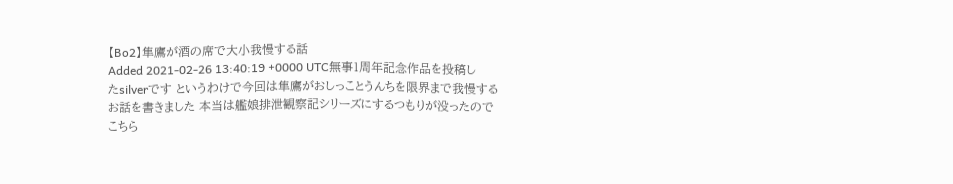【Bo2】隼鷹が酒の席で大小我慢する話
Added 2021-02-26 13:40:19 +0000 UTC無事1周年記念作品を投稿したsilverです というわけで今回は隼鷹がおしっことうんちを限界まで我慢するお話を書きました 本当は艦娘排泄観察記シリーズにするつもりが没ったのでこちら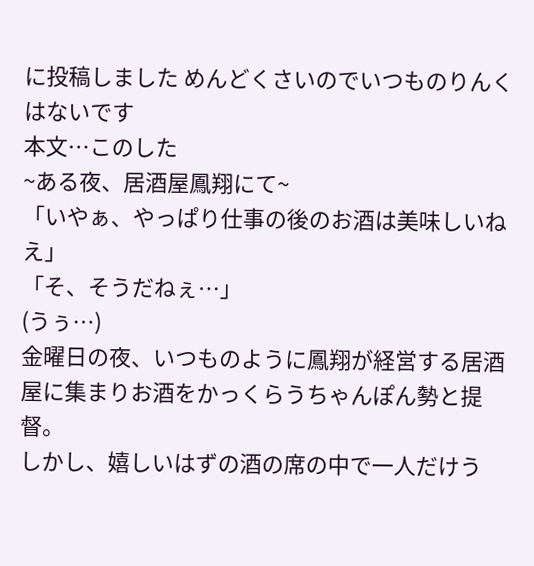に投稿しました めんどくさいのでいつものりんくはないです
本文…このした
~ある夜、居酒屋鳳翔にて~
「いやぁ、やっぱり仕事の後のお酒は美味しいねえ」
「そ、そうだねぇ…」
(うぅ…)
金曜日の夜、いつものように鳳翔が経営する居酒屋に集まりお酒をかっくらうちゃんぽん勢と提督。
しかし、嬉しいはずの酒の席の中で一人だけう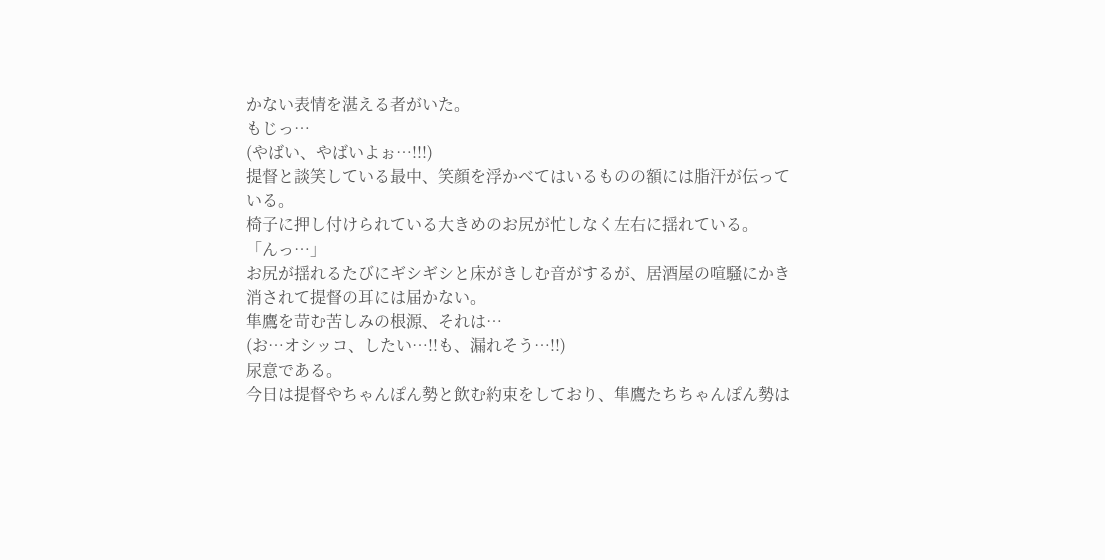かない表情を湛える者がいた。
もじっ…
(やばい、やばいよぉ…!!!)
提督と談笑している最中、笑顔を浮かべてはいるものの額には脂汗が伝っている。
椅子に押し付けられている大きめのお尻が忙しなく左右に揺れている。
「んっ…」
お尻が揺れるたびにギシギシと床がきしむ音がするが、居酒屋の喧騒にかき消されて提督の耳には届かない。
隼鷹を苛む苦しみの根源、それは…
(お…オシッコ、したい…!!も、漏れそう…!!)
尿意である。
今日は提督やちゃんぽん勢と飲む約束をしており、隼鷹たちちゃんぽん勢は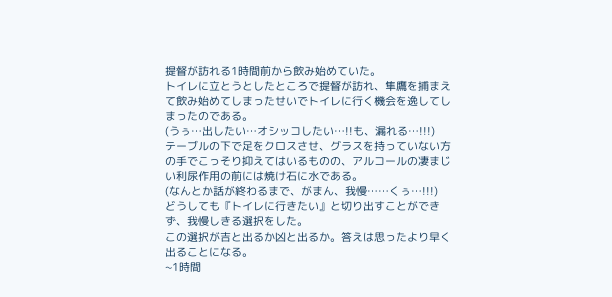提督が訪れる1時間前から飲み始めていた。
トイレに立とうとしたところで提督が訪れ、隼鷹を捕まえて飲み始めてしまったせいでトイレに行く機会を逸してしまったのである。
(うぅ…出したい…オシッコしたい…!!も、漏れる…!!!)
テーブルの下で足をクロスさせ、グラスを持っていない方の手でこっそり抑えてはいるものの、アルコールの凄まじい利尿作用の前には焼け石に水である。
(なんとか話が終わるまで、がまん、我慢……くぅ…!!!)
どうしても『トイレに行きたい』と切り出すことができず、我慢しきる選択をした。
この選択が吉と出るか凶と出るか。答えは思ったより早く出ることになる。
~1時間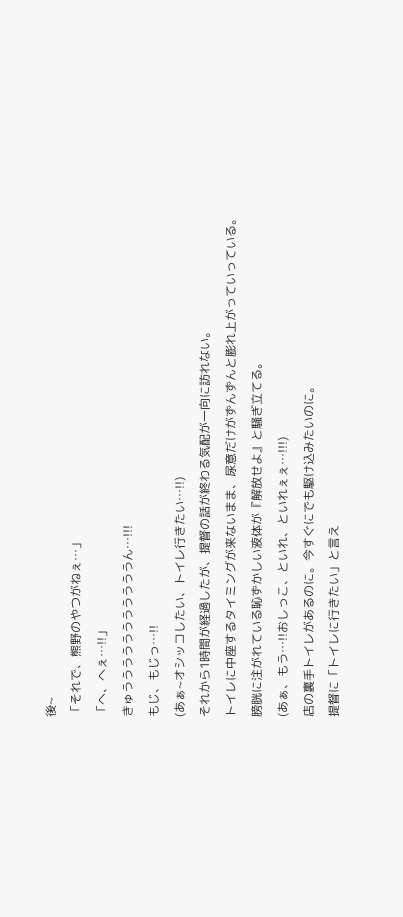後~
「それで、熊野のやつがねぇ…」
「へ、へぇ…!!」
きゅうううううううううううん…!!!
もじ、もじっ…!!
(あぁ~オシッコしたい、トイレ行きたい…!!)
それから1時間が経過したが、提督の話が終わる気配が一向に訪れない。
トイレに中座するタイミングが来ないまま、尿意だけがずんずんと膨れ上がっていっている。
膀胱に注がれている恥ずかしい液体が『解放せよ』と騒ぎ立てる。
(あぁ、もう…!!おしっこ、といれ、といれぇぇ…!!!)
店の裏手トイレがあるのに。今すぐにでも駆け込みたいのに。
提督に「トイレに行きたい」と言え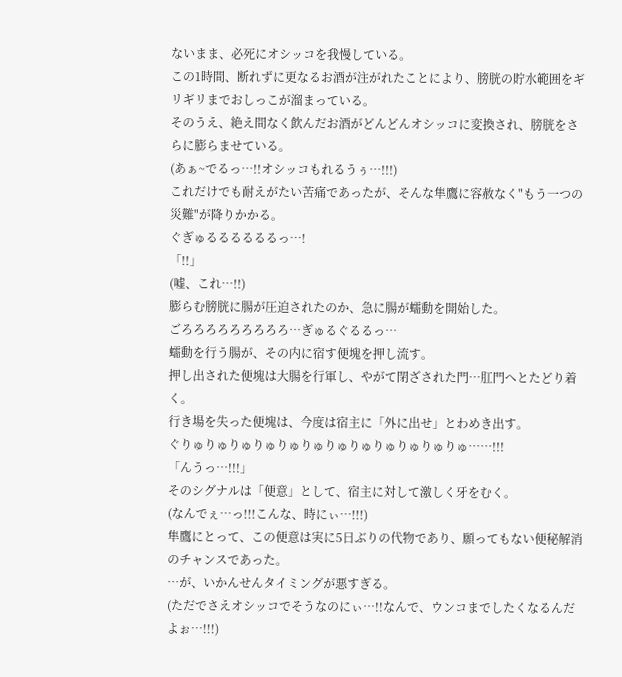ないまま、必死にオシッコを我慢している。
この1時間、断れずに更なるお酒が注がれたことにより、膀胱の貯水範囲をギリギリまでおしっこが溜まっている。
そのうえ、絶え間なく飲んだお酒がどんどんオシッコに変換され、膀胱をさらに膨らませている。
(あぁ~でるっ…!!オシッコもれるうぅ…!!!)
これだけでも耐えがたい苦痛であったが、そんな隼鷹に容赦なく"もう一つの災難"が降りかかる。
ぐぎゅるるるるるるっ…!
「!!」
(嘘、これ…!!)
膨らむ膀胱に腸が圧迫されたのか、急に腸が蠕動を開始した。
ごろろろろろろろろろ…ぎゅるぐるるっ…
蠕動を行う腸が、その内に宿す便塊を押し流す。
押し出された便塊は大腸を行軍し、やがて閉ざされた門…肛門へとたどり着く。
行き場を失った便塊は、今度は宿主に「外に出せ」とわめき出す。
ぐりゅりゅりゅりゅりゅりゅりゅりゅりゅりゅりゅりゅ……!!!
「んうっ…!!!」
そのシグナルは「便意」として、宿主に対して激しく牙をむく。
(なんでぇ…っ!!!こんな、時にぃ…!!!)
隼鷹にとって、この便意は実に5日ぶりの代物であり、願ってもない便秘解消のチャンスであった。
…が、いかんせんタイミングが悪すぎる。
(ただでさえオシッコでそうなのにぃ…!!なんで、ウンコまでしたくなるんだよぉ…!!!)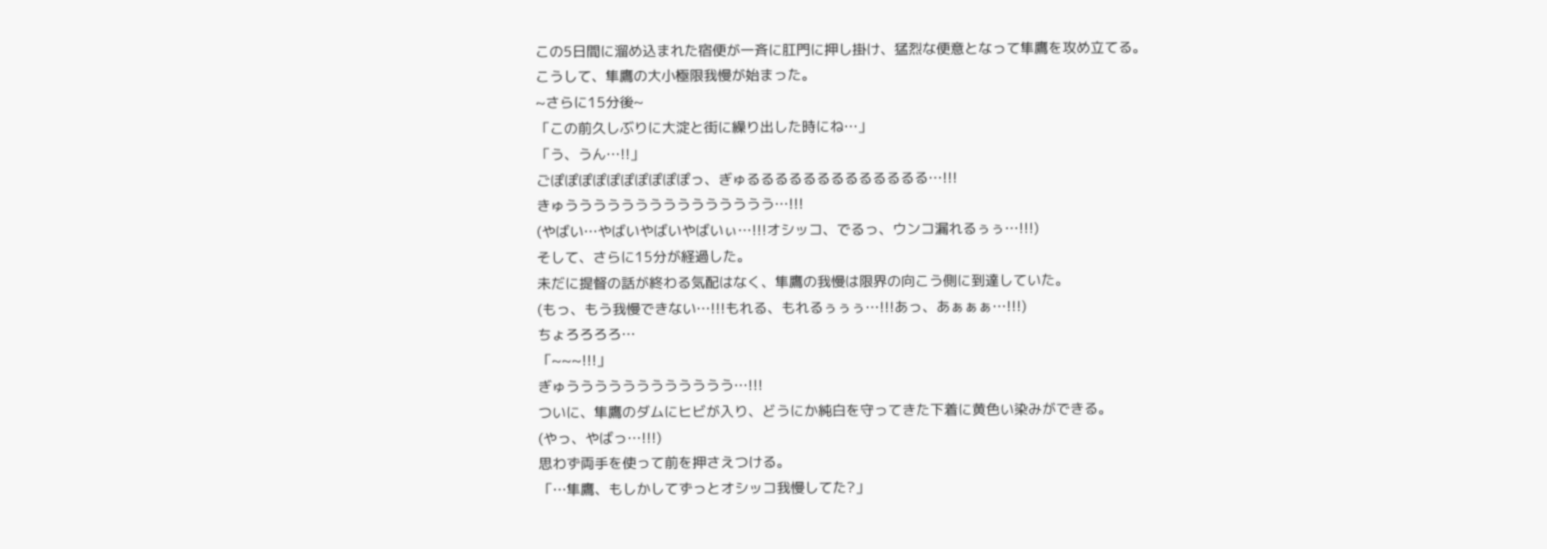この5日間に溜め込まれた宿便が一斉に肛門に押し掛け、猛烈な便意となって隼鷹を攻め立てる。
こうして、隼鷹の大小極限我慢が始まった。
~さらに15分後~
「この前久しぶりに大淀と街に繰り出した時にね…」
「う、うん…!!」
ごぽぽぽぽぽぽぽぽぽぽっ、ぎゅるるるるるるるるるるるるる…!!!
きゅううううううううううううううう…!!!
(やばい…やばいやばいやばいぃ…!!!オシッコ、でるっ、ウンコ漏れるぅぅ…!!!)
そして、さらに15分が経過した。
未だに提督の話が終わる気配はなく、隼鷹の我慢は限界の向こう側に到達していた。
(もっ、もう我慢できない…!!!もれる、もれるぅぅぅ…!!!あっ、あぁぁぁ…!!!)
ちょろろろろ…
「~~~!!!」
ぎゅうううううううううううう…!!!
ついに、隼鷹のダムにヒビが入り、どうにか純白を守ってきた下着に黄色い染みができる。
(やっ、やばっ…!!!)
思わず両手を使って前を押さえつける。
「…隼鷹、もしかしてずっとオシッコ我慢してた?」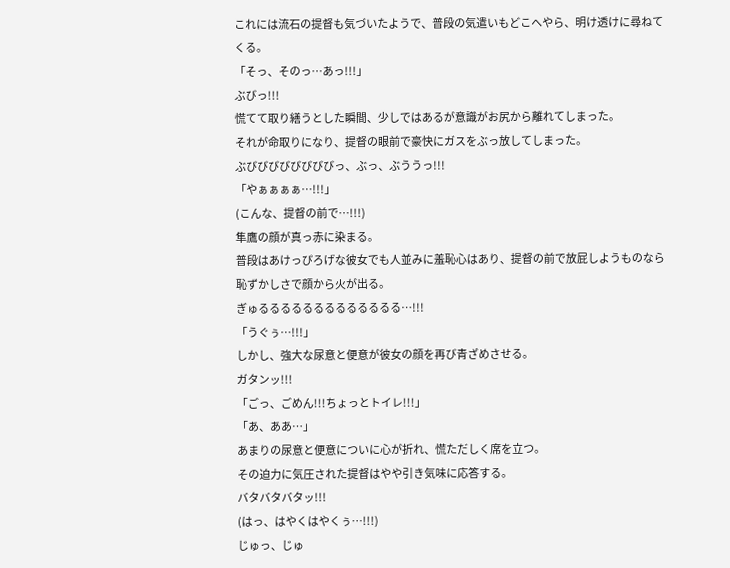これには流石の提督も気づいたようで、普段の気遣いもどこへやら、明け透けに尋ねてくる。
「そっ、そのっ…あっ!!!」
ぶびっ!!!
慌てて取り繕うとした瞬間、少しではあるが意識がお尻から離れてしまった。
それが命取りになり、提督の眼前で豪快にガスをぶっ放してしまった。
ぶびびびびびびびびっ、ぶっ、ぶううっ!!!
「やぁぁぁぁ…!!!」
(こんな、提督の前で…!!!)
隼鷹の顔が真っ赤に染まる。
普段はあけっぴろげな彼女でも人並みに羞恥心はあり、提督の前で放屁しようものなら恥ずかしさで顔から火が出る。
ぎゅるるるるるるるるるるるるる…!!!
「うぐぅ…!!!」
しかし、強大な尿意と便意が彼女の顔を再び青ざめさせる。
ガタンッ!!!
「ごっ、ごめん!!!ちょっとトイレ!!!」
「あ、ああ…」
あまりの尿意と便意についに心が折れ、慌ただしく席を立つ。
その迫力に気圧された提督はやや引き気味に応答する。
バタバタバタッ!!!
(はっ、はやくはやくぅ…!!!)
じゅっ、じゅ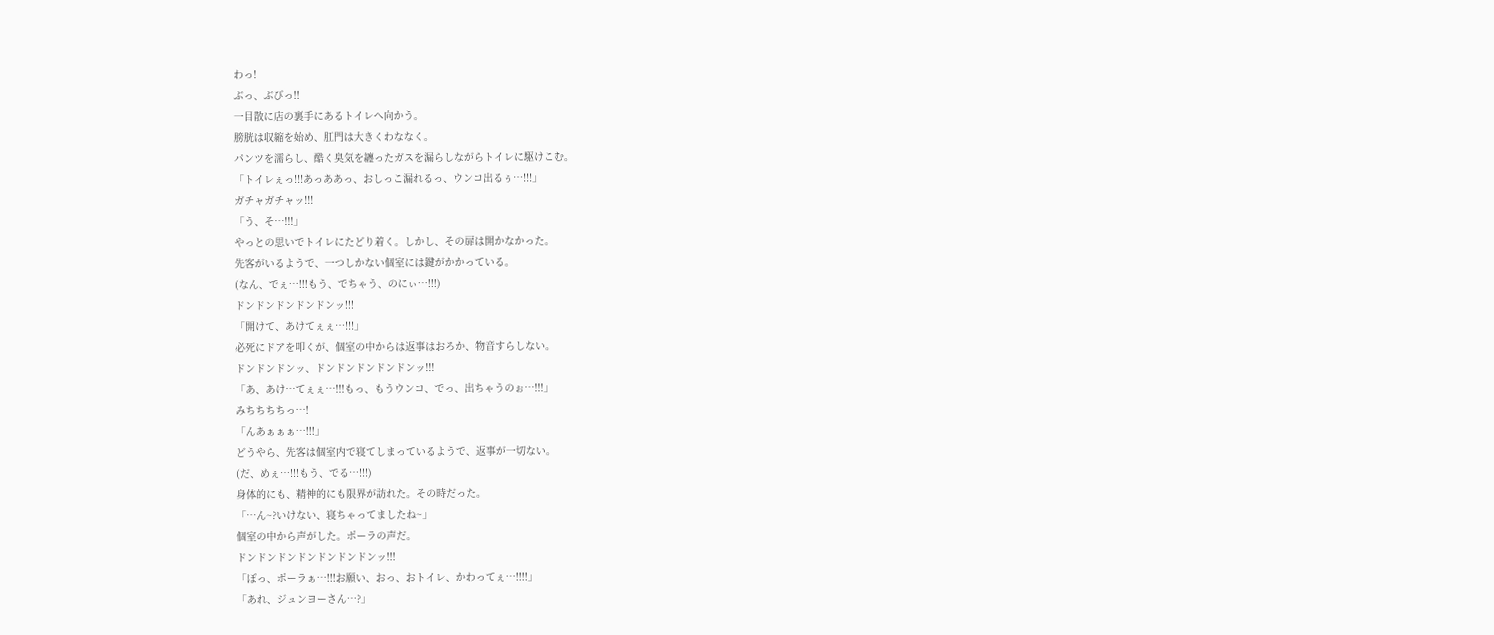わっ!
ぶっ、ぶびっ!!
一目散に店の裏手にあるトイレへ向かう。
膀胱は収縮を始め、肛門は大きくわななく。
パンツを濡らし、酷く臭気を纏ったガスを漏らしながらトイレに駆けこむ。
「トイレぇっ!!!あっああっ、おしっこ漏れるっ、ウンコ出るぅ…!!!」
ガチャガチャッ!!!
「う、そ…!!!」
やっとの思いでトイレにたどり着く。しかし、その扉は開かなかった。
先客がいるようで、一つしかない個室には鍵がかかっている。
(なん、でぇ…!!!もう、でちゃう、のにぃ…!!!)
ドンドンドンドンドンッ!!!
「開けて、あけてぇぇ…!!!」
必死にドアを叩くが、個室の中からは返事はおろか、物音すらしない。
ドンドンドンッ、ドンドンドンドンドンッ!!!
「あ、あけ…てぇぇ…!!!もっ、もうウンコ、でっ、出ちゃうのぉ…!!!」
みちちちちっ…!
「んあぁぁぁ…!!!」
どうやら、先客は個室内で寝てしまっているようで、返事が一切ない。
(だ、めぇ…!!!もう、でる…!!!)
身体的にも、精神的にも限界が訪れた。その時だった。
「…ん~?いけない、寝ちゃってましたね~」
個室の中から声がした。ポーラの声だ。
ドンドンドンドンドンドンドンッ!!!
「ぽっ、ポーラぁ…!!!お願い、おっ、おトイレ、かわってぇ…!!!!」
「あれ、ジュンヨーさん…?」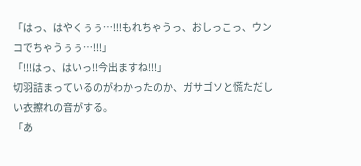「はっ、はやくぅぅ…!!!もれちゃうっ、おしっこっ、ウンコでちゃうぅぅ…!!!」
「!!!はっ、はいっ!!今出ますね!!!」
切羽詰まっているのがわかったのか、ガサゴソと慌ただしい衣擦れの音がする。
「あ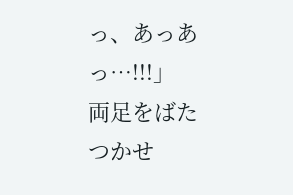っ、あっあっ…!!!」
両足をばたつかせ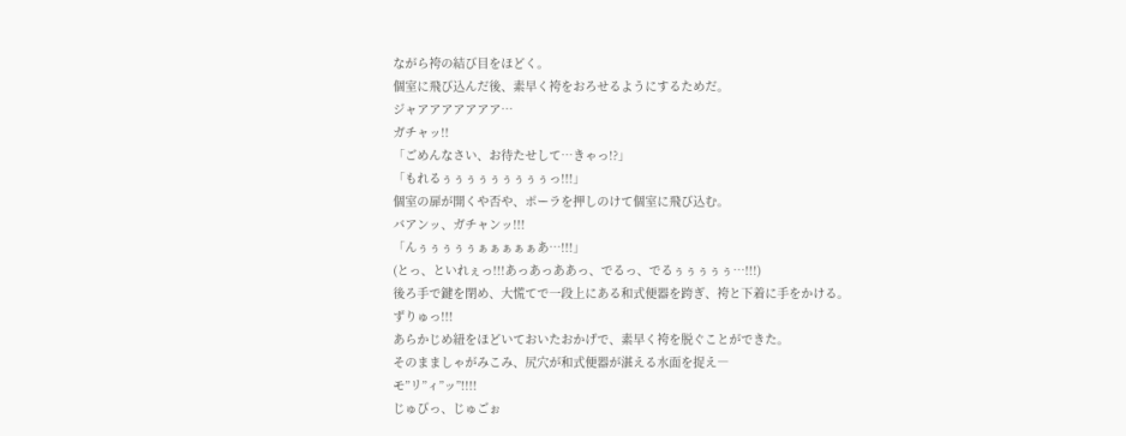ながら袴の結び目をほどく。
個室に飛び込んだ後、素早く袴をおろせるようにするためだ。
ジャアアアアアアア…
ガチャッ!!
「ごめんなさい、お待たせして…きゃっ!?」
「もれるぅぅぅぅぅぅぅぅぅっ!!!」
個室の扉が開くや否や、ポーラを押しのけて個室に飛び込む。
バアンッ、ガチャンッ!!!
「んぅぅぅぅぅぁぁぁぁぁあ…!!!」
(とっ、といれぇっ!!!あっあっああっ、でるっ、でるぅぅぅぅぅ…!!!)
後ろ手で鍵を閉め、大慌てで一段上にある和式便器を跨ぎ、袴と下着に手をかける。
ずりゅっ!!!
あらかじめ紐をほどいておいたおかげで、素早く袴を脱ぐことができた。
そのまましゃがみこみ、尻穴が和式便器が湛える水面を捉え―
モ”リ”ィ”ッ”!!!!
じゅびっ、じゅごぉ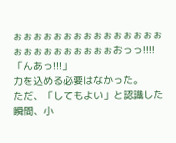ぉぉぉぉぉぉぉぉぉぉぉぉぉぉぉぉぉぉぉぉぉぉぉぉぉおっっ!!!!
「んあっ!!!」
力を込める必要はなかった。
ただ、「してもよい」と認識した瞬間、小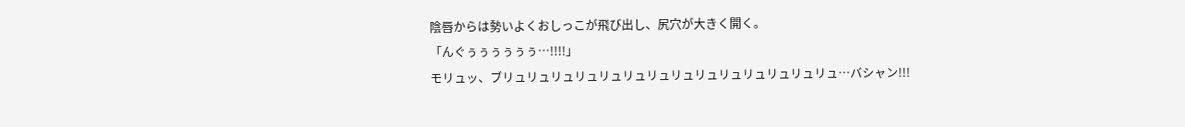陰唇からは勢いよくおしっこが飛び出し、尻穴が大きく開く。
「んぐぅぅぅぅぅぅ…!!!!」
モリュッ、ブリュリュリュリュリュリュリュリュリュリュリュリュリュリュ…バシャン!!!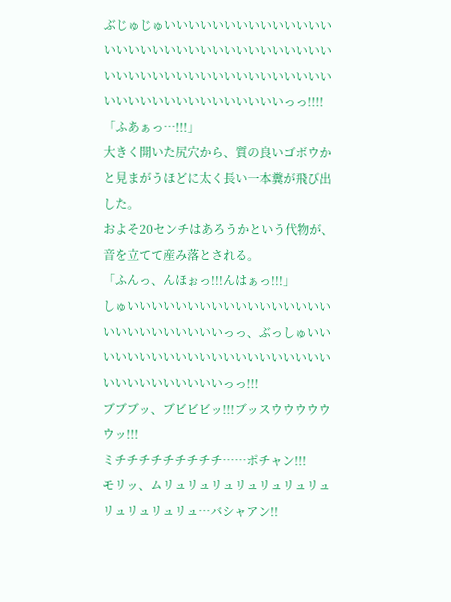ぶじゅじゅいいいいいいいいいいいいいいいいいいいいいいいいいいいいいいいいいいいいいいいいいいいいいいいいいいいいいいいいいいいいいいいいいいいっっ!!!!
「ふあぁっ…!!!」
大きく開いた尻穴から、質の良いゴボウかと見まがうほどに太く長い一本糞が飛び出した。
およそ20センチはあろうかという代物が、音を立てて産み落とされる。
「ふんっ、んほぉっ!!!んはぁっ!!!」
しゅいいいいいいいいいいいいいいいいいいいいいいいいいいいっっ、ぶっしゅいいいいいいいいいいいいいいいいいいいいいいいいいいいいいいいっっ!!!
ブブブッ、ブビビビッ!!!ブッスウウウウウウッ!!!
ミチチチチチチチチチ……ポチャン!!!
モリッ、ムリュリュリュリュリュリュリュリュリュリュリュ…バシャアン!!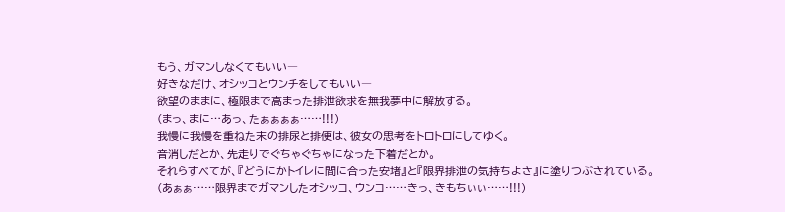もう、ガマンしなくてもいい―
好きなだけ、オシッコとウンチをしてもいい―
欲望のままに、極限まで高まった排泄欲求を無我夢中に解放する。
(まっ、まに…あっ、たぁぁぁぁ……!!!)
我慢に我慢を重ねた末の排尿と排便は、彼女の思考をトロトロにしてゆく。
音消しだとか、先走りでぐちゃぐちゃになった下着だとか。
それらすべてが、『どうにかトイレに間に合った安堵』と『限界排泄の気持ちよさ』に塗りつぶされている。
(あぁぁ……限界までガマンしたオシッコ、ウンコ……きっ、きもちぃぃ……!!!)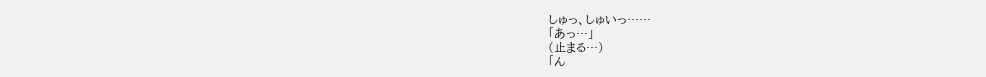しゅっ、しゅいっ……
「あっ…」
(止まる…)
「ん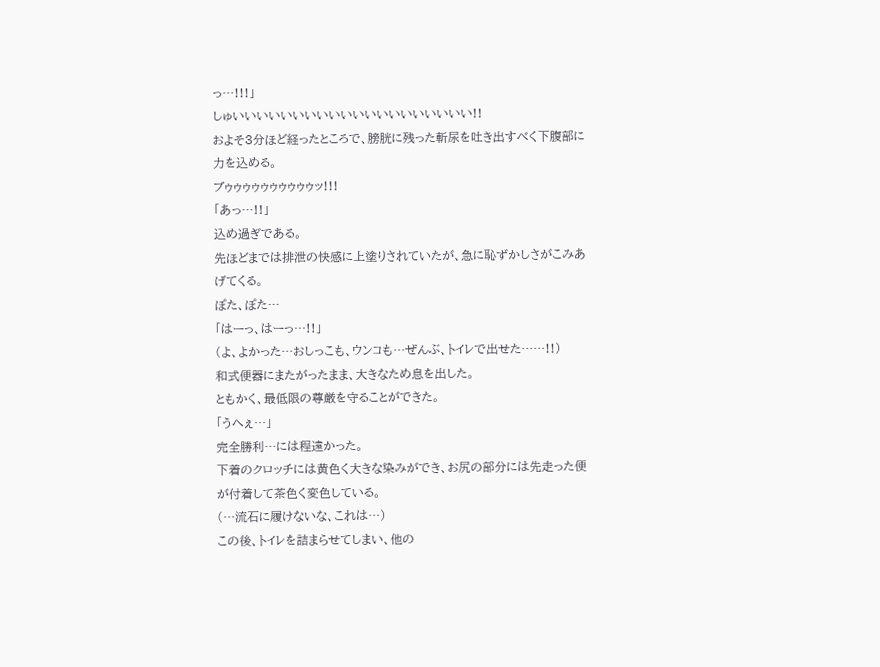っ…!!!」
しゅいいいいいいいいいいいいいいいいいいいい!!
およそ3分ほど経ったところで、膀胱に残った斬尿を吐き出すべく下腹部に力を込める。
ブゥゥゥゥゥゥゥゥゥゥッ!!!
「あっ…!!」
込め過ぎである。
先ほどまでは排泄の快感に上塗りされていたが、急に恥ずかしさがこみあげてくる。
ぽた、ぽた…
「はーっ、はーっ…!!」
(よ、よかった…おしっこも、ウンコも…ぜんぶ、トイレで出せた……!!)
和式便器にまたがったまま、大きなため息を出した。
ともかく、最低限の尊厳を守ることができた。
「うへぇ…」
完全勝利…には程遠かった。
下着のクロッチには黄色く大きな染みができ、お尻の部分には先走った便が付着して茶色く変色している。
(…流石に履けないな、これは…)
この後、トイレを詰まらせてしまい、他の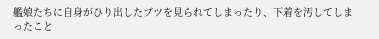艦娘たちに自身がひり出したブツを見られてしまったり、下着を汚してしまったこと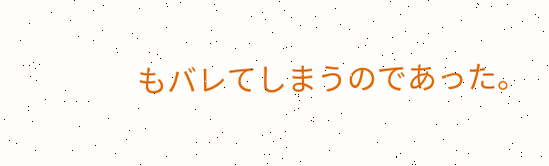もバレてしまうのであった。